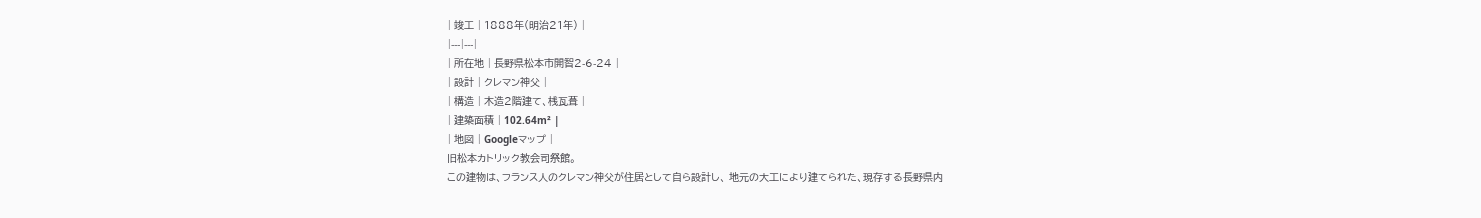| 竣工 | 1888年(明治21年) |
|---|---|
| 所在地 | 長野県松本市開智2-6-24 |
| 設計 | クレマン神父 |
| 構造 | 木造2階建て、桟瓦葺 |
| 建築面積 | 102.64m² |
| 地図 | Googleマップ |
旧松本カトリック教会司祭館。
この建物は、フランス人のクレマン神父が住居として自ら設計し、 地元の大工により建てられた、現存する長野県内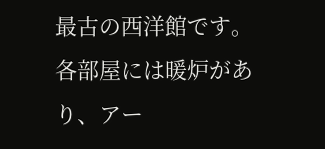最古の西洋館です。
各部屋には暖炉があり、アー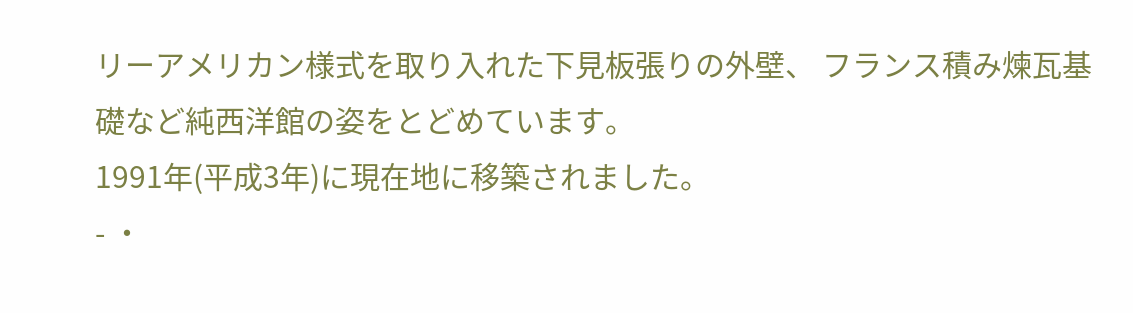リーアメリカン様式を取り入れた下見板張りの外壁、 フランス積み煉瓦基礎など純西洋館の姿をとどめています。
1991年(平成3年)に現在地に移築されました。
- ・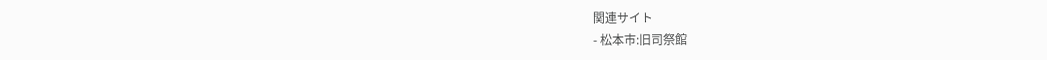関連サイト
- 松本市:旧司祭館